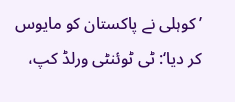’کوہلی نے پاکستان کو مایوس کر دیا‘: ٹی ٹوئنٹی ورلڈ کپ،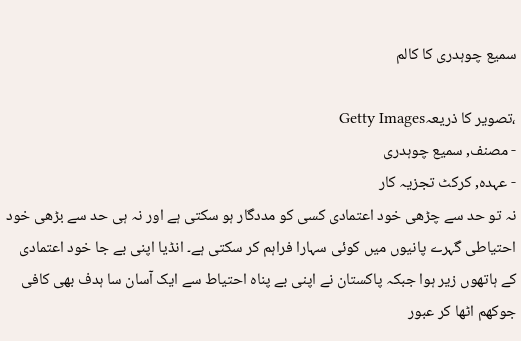سمیع چوہدری کا کالم

،تصویر کا ذریعہGetty Images
- مصنف, سمیع چوہدری
- عہدہ, کرکٹ تجزیہ کار
نہ تو حد سے چڑھی خود اعتمادی کسی کو مددگار ہو سکتی ہے اور نہ ہی حد سے بڑھی خود احتیاطی گہرے پانیوں میں کوئی سہارا فراہم کر سکتی ہے۔ انڈیا اپنی بے جا خود اعتمادی کے ہاتھوں زیر ہوا جبکہ پاکستان نے اپنی بے پناہ احتیاط سے ایک آسان سا ہدف بھی کافی جوکھم اٹھا کر عبور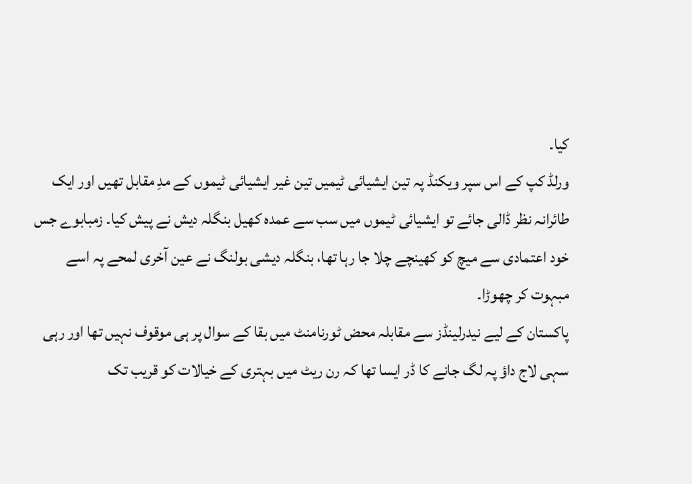کیا۔
ورلڈ کپ کے اس سپر ویکنڈ پہ تین ایشیائی ٹیمیں تین غیر ایشیائی ٹیموں کے مدِ مقابل تھیں اور ایک طائرانہ نظر ڈالی جائے تو ایشیائی ٹیموں میں سب سے عمدہ کھیل بنگلہ دیش نے پیش کیا۔ زمبابوے جس خود اعتمادی سے میچ کو کھینچے چلا جا رہا تھا، بنگلہ دیشی بولنگ نے عین آخری لمحے پہ اسے مبہوت کر چھوڑا۔
پاکستان کے لیے نیدرلینڈز سے مقابلہ محض ٹورنامنٹ میں بقا کے سوال پر ہی موقوف نہیں تھا اور رہی سہی لاج داؤ پہ لگ جانے کا ڈر ایسا تھا کہ رن ریٹ میں بہتری کے خیالات کو قریب تک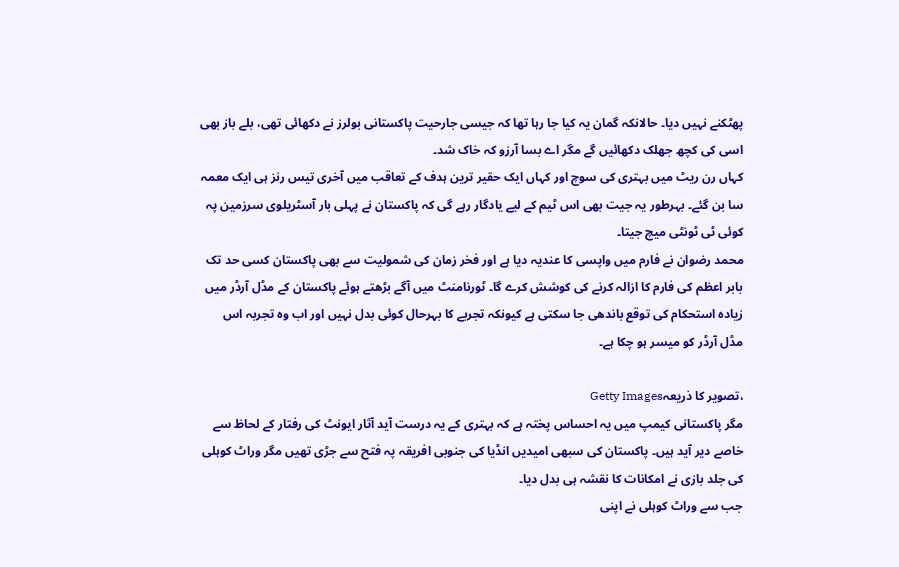پھٹکنے نہیں دیا۔ حالانکہ گمان یہ کیا جا رہا تھا کہ جیسی جارحیت پاکستانی بولرز نے دکھائی تھی، بلے باز بھی اسی کی کچھ جھلک دکھائیں گے مگر اے بسا آرزو کہ خاک شد۔
کہاں رن ریٹ میں بہتری کی سوچ اور کہاں ایک حقیر ترین ہدف کے تعاقب میں آخری تیس رنز ہی ایک معمہ سا بن گئے۔ بہرطور یہ جیت بھی اس ٹیم کے لیے یادگار رہے گی کہ پاکستان نے پہلی بار آسٹریلوی سرزمین پہ کوئی ٹی ٹونٹی میچ جیتا۔
محمد رضوان نے فارم میں واپسی کا عندیہ دیا ہے اور فخر زمان کی شمولیت سے بھی پاکستان کسی حد تک بابر اعظم کی فارم کا ازالہ کرنے کی کوشش کرے گا۔ ٹورنامنٹ میں آگے بڑھتے ہوئے پاکستان کے مڈل آرڈر میں زیادہ استحکام کی توقع باندھی جا سکتی ہے کیونکہ تجربے کا بہرحال کوئی بدل نہیں اور اب وہ تجربہ اس مڈل آرڈر کو میسر ہو چکا ہے۔

،تصویر کا ذریعہGetty Images
مگر پاکستانی کیمپ میں یہ احساس پختہ ہے کہ بہتری کے یہ درست آید آثار ایونٹ کی رفتار کے لحاظ سے خاصے دیر آید ہیں۔ پاکستان کی سبھی امیدیں انڈیا کی جنوبی افریقہ پہ فتح سے جڑی تھیں مگر وراٹ کوہلی کی جلد بازی نے امکانات کا نقشہ ہی بدل دیا۔
جب سے وراٹ کوہلی نے اپنی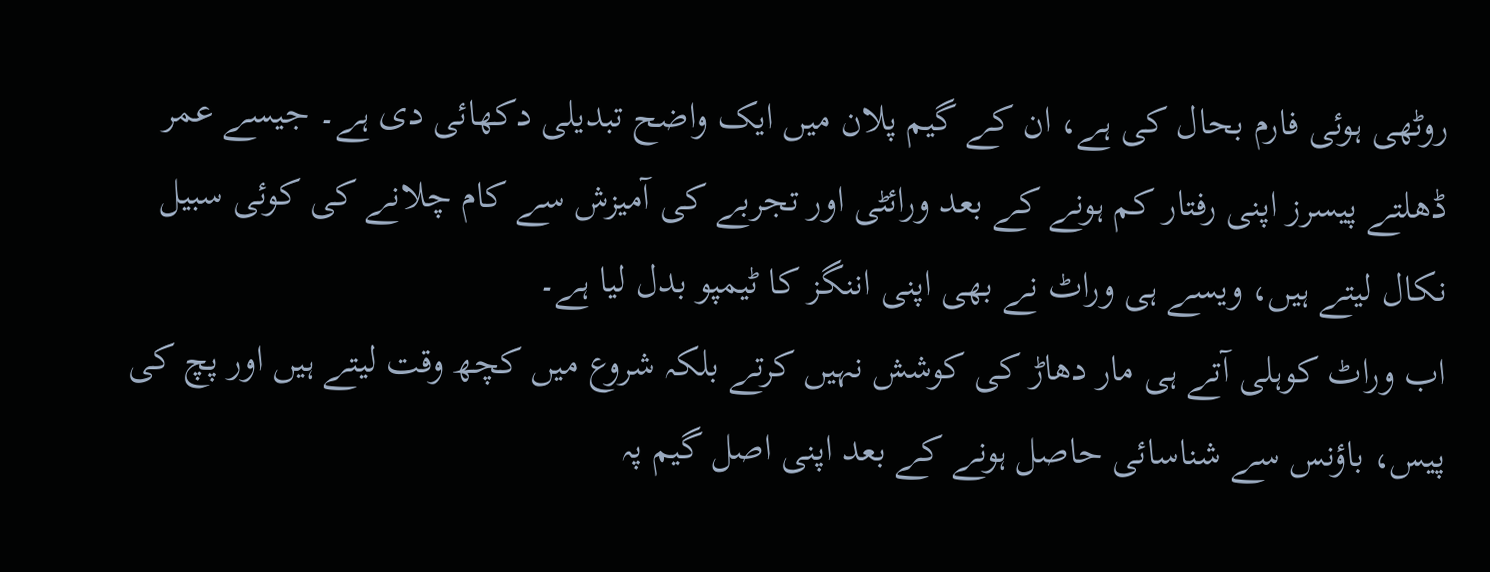روٹھی ہوئی فارم بحال کی ہے، ان کے گیم پلان میں ایک واضح تبدیلی دکھائی دی ہے۔ جیسے عمر ڈھلتے پیسرز اپنی رفتار کم ہونے کے بعد ورائٹی اور تجربے کی آمیزش سے کام چلانے کی کوئی سبیل نکال لیتے ہیں، ویسے ہی وراٹ نے بھی اپنی اننگز کا ٹیمپو بدل لیا ہے۔
اب وراٹ کوہلی آتے ہی مار دھاڑ کی کوشش نہیں کرتے بلکہ شروع میں کچھ وقت لیتے ہیں اور پچ کی پیس، باؤنس سے شناسائی حاصل ہونے کے بعد اپنی اصل گیم پہ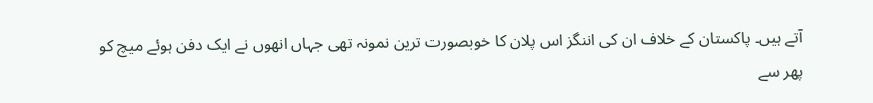آتے ہیں۔ پاکستان کے خلاف ان کی اننگز اس پلان کا خوبصورت ترین نمونہ تھی جہاں انھوں نے ایک دفن ہوئے میچ کو پھر سے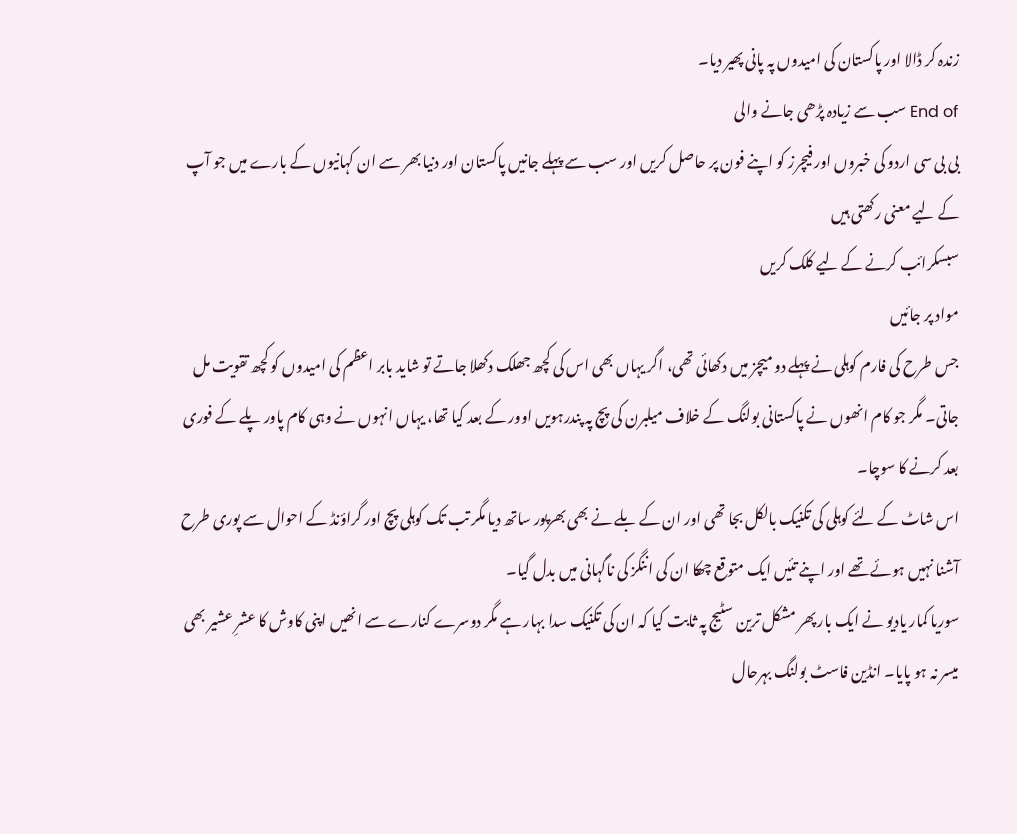زندہ کر ڈالا اور پاکستان کی امیدوں پہ پانی پھیر دیا۔
End of سب سے زیادہ پڑھی جانے والی
بی بی سی اردو کی خبروں اور فیچرز کو اپنے فون پر حاصل کریں اور سب سے پہلے جانیں پاکستان اور دنیا بھر سے ان کہانیوں کے بارے میں جو آپ کے لیے معنی رکھتی ہیں
سبسکرائب کرنے کے لیے کلک کریں
مواد پر جائیں
جس طرح کی فارم کوہلی نے پہلے دو میچز میں دکھائی تھی، اگر یہاں بھی اس کی کچھ جھلک دکھلا جاتے تو شاید بابر اعظم کی امیدوں کو کچھ تقویت مل جاتی۔ مگر جو کام انھوں نے پاکستانی بولنگ کے خلاف میلبرن کی پچ پہ پندرہویں اوور کے بعد کیا تھا، یہاں انہوں نے وہی کام پاور پلے کے فوری بعد کرنے کا سوچا۔
اس شاٹ کے لئے کوہلی کی تکنیک بالکل بجا تھی اور ان کے بلے نے بھی بھرپور ساتھ دیا مگر تب تک کوہلی پچ اور گراؤنڈ کے احوال سے پوری طرح آشنا نہیں ہوئے تھے اور اپنے تئیں ایک متوقع چھکا ان کی اننگز کی ناگہانی میں بدل گیا۔
سوریا کمار یادیو نے ایک بار پھر مشکل ترین سٹیج پہ ثابت کیا کہ ان کی تکنیک سدا بہار ہے مگر دوسرے کنارے سے انھیں اپنی کاوش کا عشرِ عشیر بھی میسر نہ ہو پایا۔ انڈین فاسٹ بولنگ بہرحال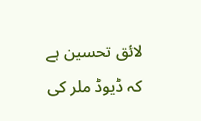لائق تحسین ہے کہ ڈیوڈ ملر کی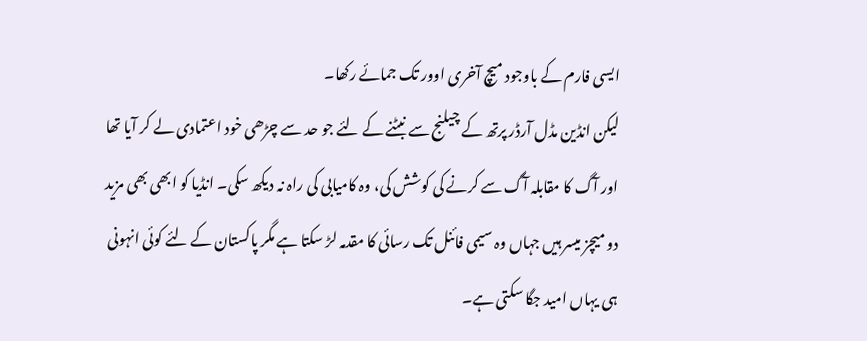ایسی فارم کے باوجود میچ آخری اوور تک جمائے رکھا۔
لیکن انڈین مڈل آرڈر پرتھ کے چیلنج سے نبٹنے کے لئے جو حد سے چڑھی خود اعتمادی لے کر آیا تھا اور آگ کا مقابلہ آگ سے کرنے کی کوشش کی، وہ کامیابی کی راہ نہ دیکھ سکی۔ انڈیا کو ابھی بھی مزید دو میچز میسر ہیں جہاں وہ سیمی فائنل تک رسائی کا مقدمہ لڑ سکتا ہے مگر پاکستان کے لئے کوئی انہونی ہی یہاں امید جگا سکتی ہے۔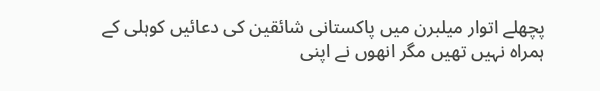پچھلے اتوار میلبرن میں پاکستانی شائقین کی دعائیں کوہلی کے ہمراہ نہیں تھیں مگر انھوں نے اپنی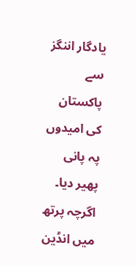یادگار اننگز سے پاکستان کی امیدوں پہ پانی پھیر دیا۔ اگرچہ پرتھ میں انڈین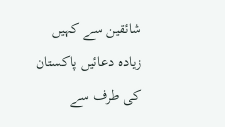شائقین سے کہیں زیادہ دعائیں پاکستان کی طرف سے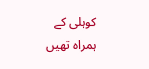کوہلی کے ہمراہ تھیں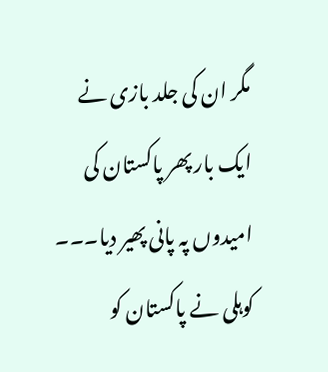مگر ان کی جلد بازی نے ایک بار پھر پاکستان کی امیدوں پہ پانی پھیر دیا۔۔۔ کوہلی نے پاکستان کو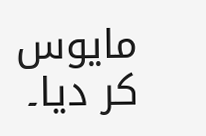مایوس کر دیا۔